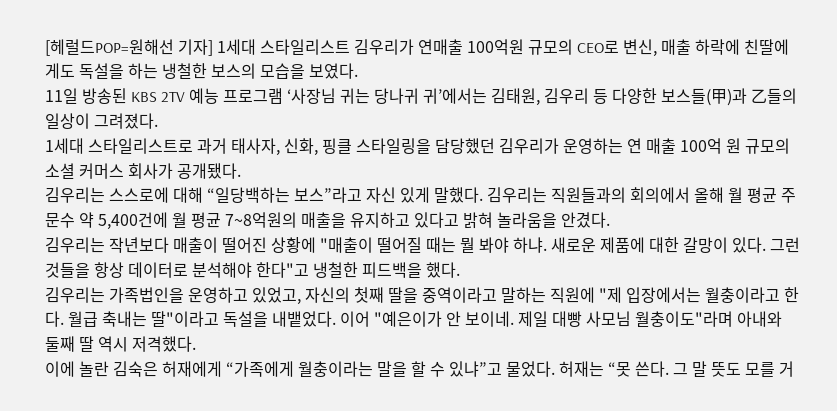[헤럴드POP=원해선 기자] 1세대 스타일리스트 김우리가 연매출 100억원 규모의 CEO로 변신, 매출 하락에 친딸에게도 독설을 하는 냉철한 보스의 모습을 보였다.
11일 방송된 KBS 2TV 예능 프로그램 ‘사장님 귀는 당나귀 귀’에서는 김태원, 김우리 등 다양한 보스들(甲)과 乙들의 일상이 그려졌다.
1세대 스타일리스트로 과거 태사자, 신화, 핑클 스타일링을 담당했던 김우리가 운영하는 연 매출 100억 원 규모의 소셜 커머스 회사가 공개됐다.
김우리는 스스로에 대해 “일당백하는 보스”라고 자신 있게 말했다. 김우리는 직원들과의 회의에서 올해 월 평균 주문수 약 5,400건에 월 평균 7~8억원의 매출을 유지하고 있다고 밝혀 놀라움을 안겼다.
김우리는 작년보다 매출이 떨어진 상황에 "매출이 떨어질 때는 뭘 봐야 하냐. 새로운 제품에 대한 갈망이 있다. 그런 것들을 항상 데이터로 분석해야 한다"고 냉철한 피드백을 했다.
김우리는 가족법인을 운영하고 있었고, 자신의 첫째 딸을 중역이라고 말하는 직원에 "제 입장에서는 월충이라고 한다. 월급 축내는 딸"이라고 독설을 내뱉었다. 이어 "예은이가 안 보이네. 제일 대빵 사모님 월충이도"라며 아내와 둘째 딸 역시 저격했다.
이에 놀란 김숙은 허재에게 “가족에게 월충이라는 말을 할 수 있냐”고 물었다. 허재는 “못 쓴다. 그 말 뜻도 모를 거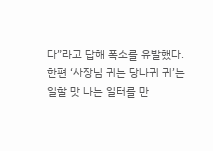다”라고 답해 폭소를 유발했다.
한편 ‘사장님 귀는 당나귀 귀’는 일할 맛 나는 일터를 만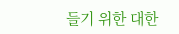들기 위한 대한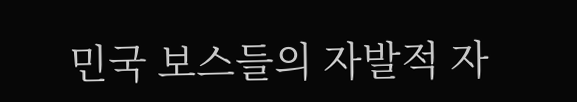민국 보스들의 자발적 자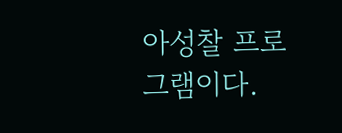아성찰 프로그램이다.